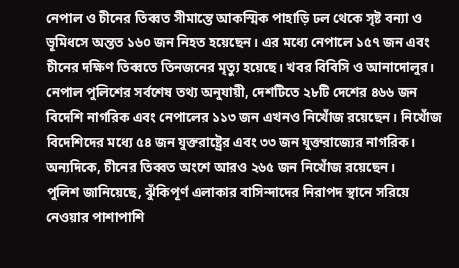নেপাল ও চীনের তিব্বত সীমান্তে আকস্মিক পাহাড়ি ঢল থেকে সৃষ্ট বন্যা ও ভূমিধসে অন্তত ১৬০ জন নিহত হয়েছেন। এর মধ্যে নেপালে ১৫৭ জন এবং চীনের দক্ষিণ তিব্বতে তিনজনের মৃত্যু হয়েছে। খবর বিবিসি ও আনাদোলুর।
নেপাল পুলিশের সর্বশেষ তথ্য অনুযায়ী, দেশটিতে ২৮টি দেশের ৪৬৬ জন বিদেশি নাগরিক এবং নেপালের ১১৩ জন এখনও নিখোঁজ রয়েছেন। নিখোঁজ বিদেশিদের মধ্যে ৫৪ জন যুক্তরাষ্ট্রের এবং ৩৩ জন যুক্তরাজ্যের নাগরিক। অন্যদিকে, চীনের তিব্বত অংশে আরও ২৬৫ জন নিখোঁজ রয়েছেন।
পুলিশ জানিয়েছে, ঝুঁকিপূর্ণ এলাকার বাসিন্দাদের নিরাপদ স্থানে সরিয়ে নেওয়ার পাশাপাশি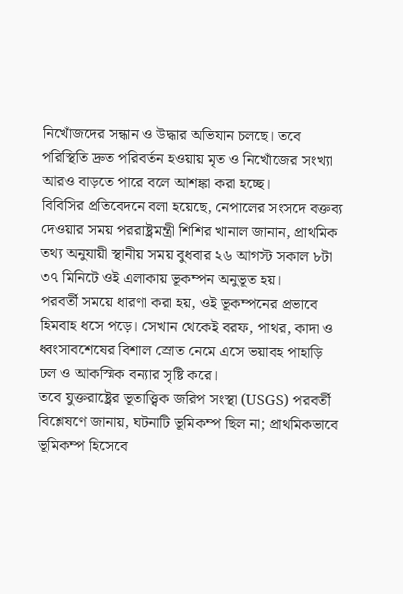নিখোঁজদের সন্ধান ও উদ্ধার অভিযান চলছে। তবে পরিস্থিতি দ্রুত পরিবর্তন হওয়ায় মৃত ও নিখোঁজের সংখ্যা আরও বাড়তে পারে বলে আশঙ্কা করা হচ্ছে।
বিবিসির প্রতিবেদনে বলা হয়েছে, নেপালের সংসদে বক্তব্য দেওয়ার সময় পররাষ্ট্রমন্ত্রী শিশির খানাল জানান, প্রাথমিক তথ্য অনুযায়ী স্থানীয় সময় বুধবার ২৬ আগস্ট সকাল ৮টা ৩৭ মিনিটে ওই এলাকায় ভূকম্পন অনুভূত হয়।
পরবর্তী সময়ে ধারণা করা হয়, ওই ভূকম্পনের প্রভাবে হিমবাহ ধসে পড়ে। সেখান থেকেই বরফ, পাথর, কাদা ও ধ্বংসাবশেষের বিশাল স্রোত নেমে এসে ভয়াবহ পাহাড়ি ঢল ও আকস্মিক বন্যার সৃষ্টি করে।
তবে যুক্তরাষ্ট্রের ভূতাত্ত্বিক জরিপ সংস্থা (USGS) পরবর্তী বিশ্লেষণে জানায়, ঘটনাটি ভূমিকম্প ছিল না; প্রাথমিকভাবে ভূমিকম্প হিসেবে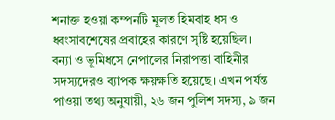শনাক্ত হওয়া কম্পনটি মূলত হিমবাহ ধস ও ধ্বংসাবশেষের প্রবাহের কারণে সৃষ্টি হয়েছিল।
বন্যা ও ভূমিধসে নেপালের নিরাপত্তা বাহিনীর সদস্যদেরও ব্যাপক ক্ষয়ক্ষতি হয়েছে। এখন পর্যন্ত পাওয়া তথ্য অনুযায়ী, ২৬ জন পুলিশ সদস্য, ৯ জন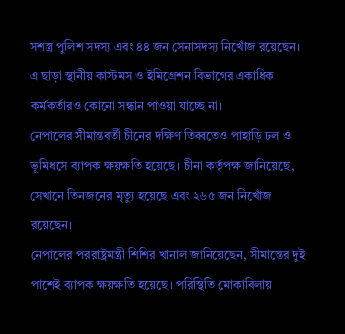সশস্ত্র পুলিশ সদস্য এবং ৪৪ জন সেনাসদস্য নিখোঁজ রয়েছেন।
এ ছাড়া স্থানীয় কাস্টমস ও ইমিগ্রেশন বিভাগের একাধিক কর্মকর্তারও কোনো সন্ধান পাওয়া যাচ্ছে না।
নেপালের সীমান্তবর্তী চীনের দক্ষিণ তিব্বতেও পাহাড়ি ঢল ও ভূমিধসে ব্যাপক ক্ষয়ক্ষতি হয়েছে। চীনা কর্তৃপক্ষ জানিয়েছে, সেখানে তিনজনের মৃত্যু হয়েছে এবং ২৬৫ জন নিখোঁজ রয়েছেন।
নেপালের পররাষ্ট্রমন্ত্রী শিশির খানাল জানিয়েছেন, সীমান্তের দুই পাশেই ব্যাপক ক্ষয়ক্ষতি হয়েছে। পরিস্থিতি মোকাবিলায়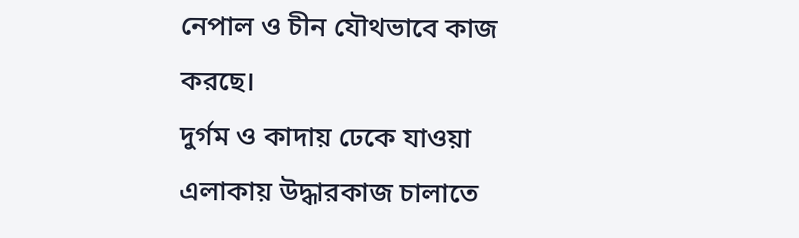নেপাল ও চীন যৌথভাবে কাজ করছে।
দুর্গম ও কাদায় ঢেকে যাওয়া এলাকায় উদ্ধারকাজ চালাতে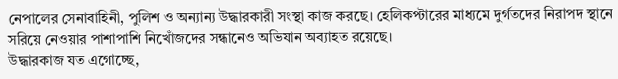নেপালের সেনাবাহিনী, পুলিশ ও অন্যান্য উদ্ধারকারী সংস্থা কাজ করছে। হেলিকপ্টারের মাধ্যমে দুর্গতদের নিরাপদ স্থানে সরিয়ে নেওয়ার পাশাপাশি নিখোঁজদের সন্ধানেও অভিযান অব্যাহত রয়েছে।
উদ্ধারকাজ যত এগোচ্ছে,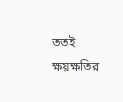ততই ক্ষয়ক্ষতির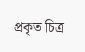প্রকৃত চিত্র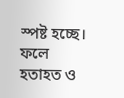স্পষ্ট হচ্ছে। ফলে হতাহত ও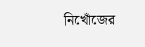নিখোঁজের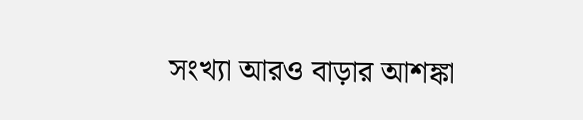সংখ্যা আরও বাড়ার আশঙ্কা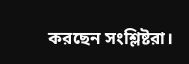করছেন সংশ্লিষ্টরা।